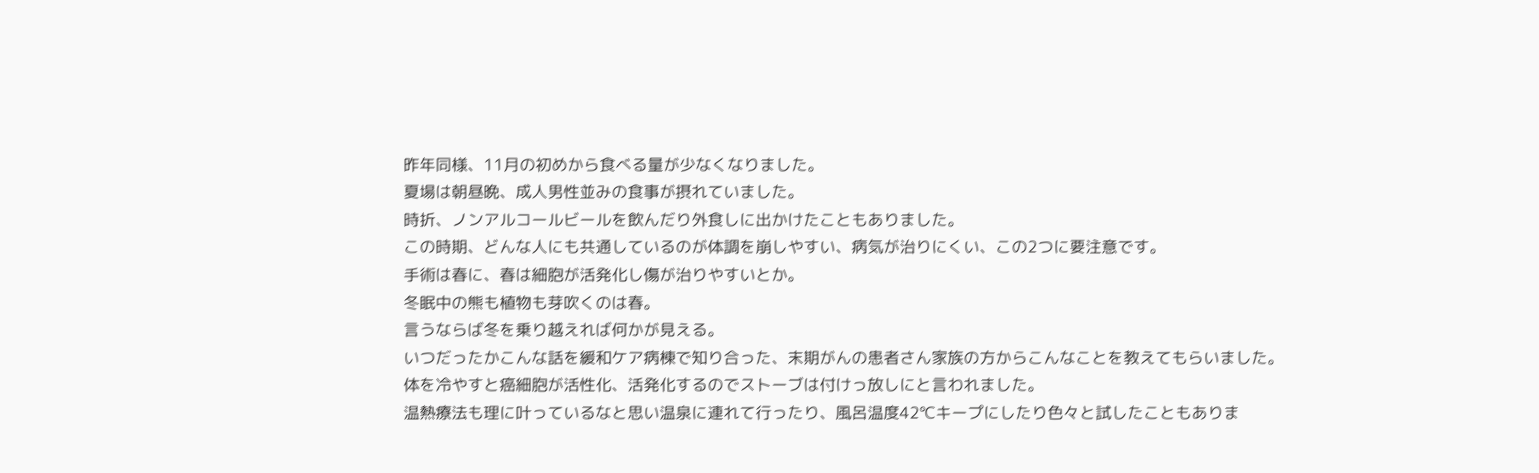昨年同様、11月の初めから食べる量が少なくなりました。
夏場は朝昼晩、成人男性並みの食事が摂れていました。
時折、ノンアルコールビールを飲んだり外食しに出かけたこともありました。
この時期、どんな人にも共通しているのが体調を崩しやすい、病気が治りにくい、この2つに要注意です。
手術は春に、春は細胞が活発化し傷が治りやすいとか。
冬眠中の熊も植物も芽吹くのは春。
言うならば冬を乗り越えれば何かが見える。
いつだったかこんな話を緩和ケア病棟で知り合った、末期がんの患者さん家族の方からこんなことを教えてもらいました。
体を冷やすと癌細胞が活性化、活発化するのでストーブは付けっ放しにと言われました。
温熱療法も理に叶っているなと思い温泉に連れて行ったり、風呂温度42℃キープにしたり色々と試したこともありま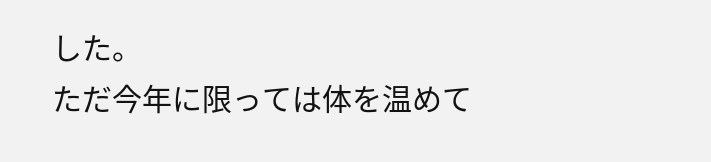した。
ただ今年に限っては体を温めて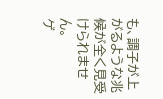も、調子が上がるような兆候が全く見受けられません。
ゲ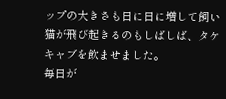ップの大きさも日に日に増して飼い猫が飛び起きるのもしばしば、タケキャブを飲ませました。
毎日が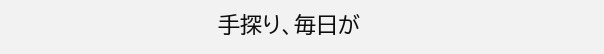手探り、毎日が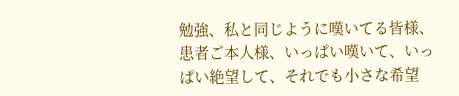勉強、私と同じように嘆いてる皆様、患者ご本人様、いっぱい嘆いて、いっぱい絶望して、それでも小さな希望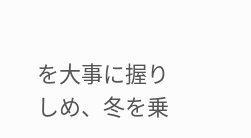を大事に握りしめ、冬を乗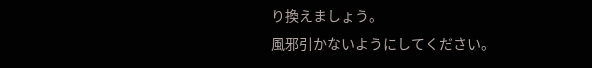り換えましょう。
風邪引かないようにしてください。